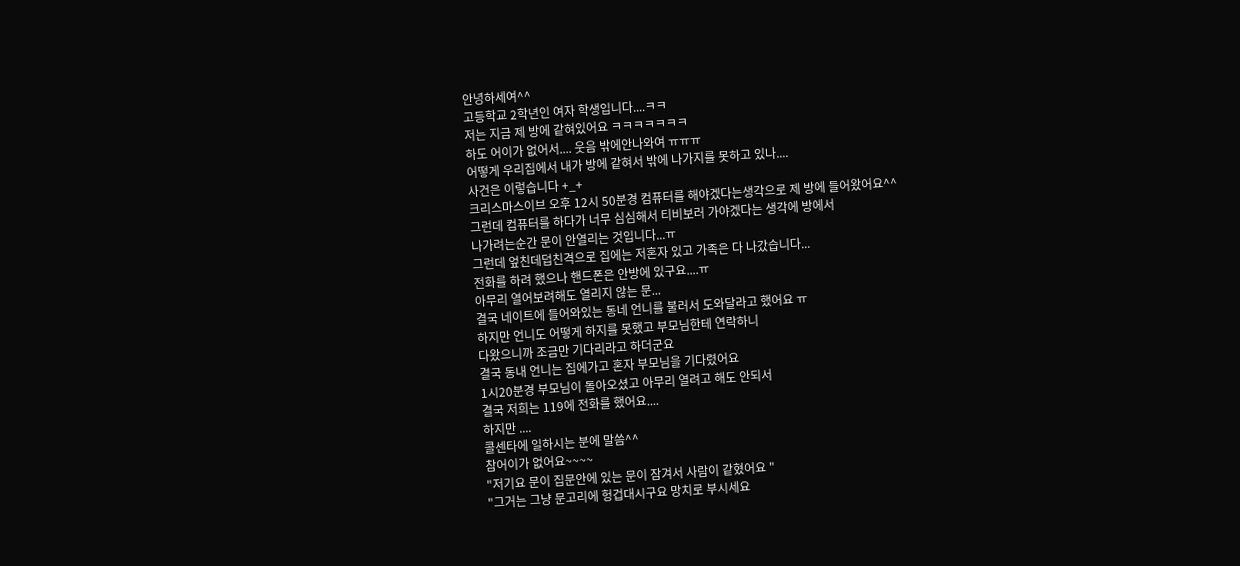안녕하세여^^
고등학교 2학년인 여자 학생입니다....ㅋㅋ
저는 지금 제 방에 같혀있어요 ㅋㅋㅋㅋㅋㅋㅋ
하도 어이가 없어서.... 웃음 밖에안나와여 ㅠㅠㅠ
어떻게 우리집에서 내가 방에 같혀서 밖에 나가지를 못하고 있나....
사건은 이렇습니다 +_+
크리스마스이브 오후 12시 50분경 컴퓨터를 해야겠다는생각으로 제 방에 들어왔어요^^
그런데 컴퓨터를 하다가 너무 심심해서 티비보러 가야겠다는 생각에 방에서
나가려는순간 문이 안열리는 것입니다...ㅠ
그런데 엎친데덥친격으로 집에는 저혼자 있고 가족은 다 나갔습니다...
전화를 하려 했으나 핸드폰은 안방에 있구요....ㅠ
아무리 열어보려해도 열리지 않는 문...
결국 네이트에 들어와있는 동네 언니를 불러서 도와달라고 했어요 ㅠ
하지만 언니도 어떻게 하지를 못했고 부모님한테 연락하니
다왔으니까 조금만 기다리라고 하더군요
결국 동내 언니는 집에가고 혼자 부모님을 기다렸어요
1시20분경 부모님이 돌아오셨고 아무리 열려고 해도 안되서
결국 저희는 119에 전화를 했어요....
하지만 ....
콜센타에 일하시는 분에 말씀^^
참어이가 없어요~~~~
"저기요 문이 집문안에 있는 문이 잠겨서 사람이 같혔어요 "
"그거는 그냥 문고리에 헝겁대시구요 망치로 부시세요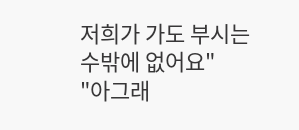저희가 가도 부시는 수밖에 없어요"
"아그래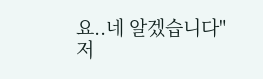요..네 알겠습니다"
저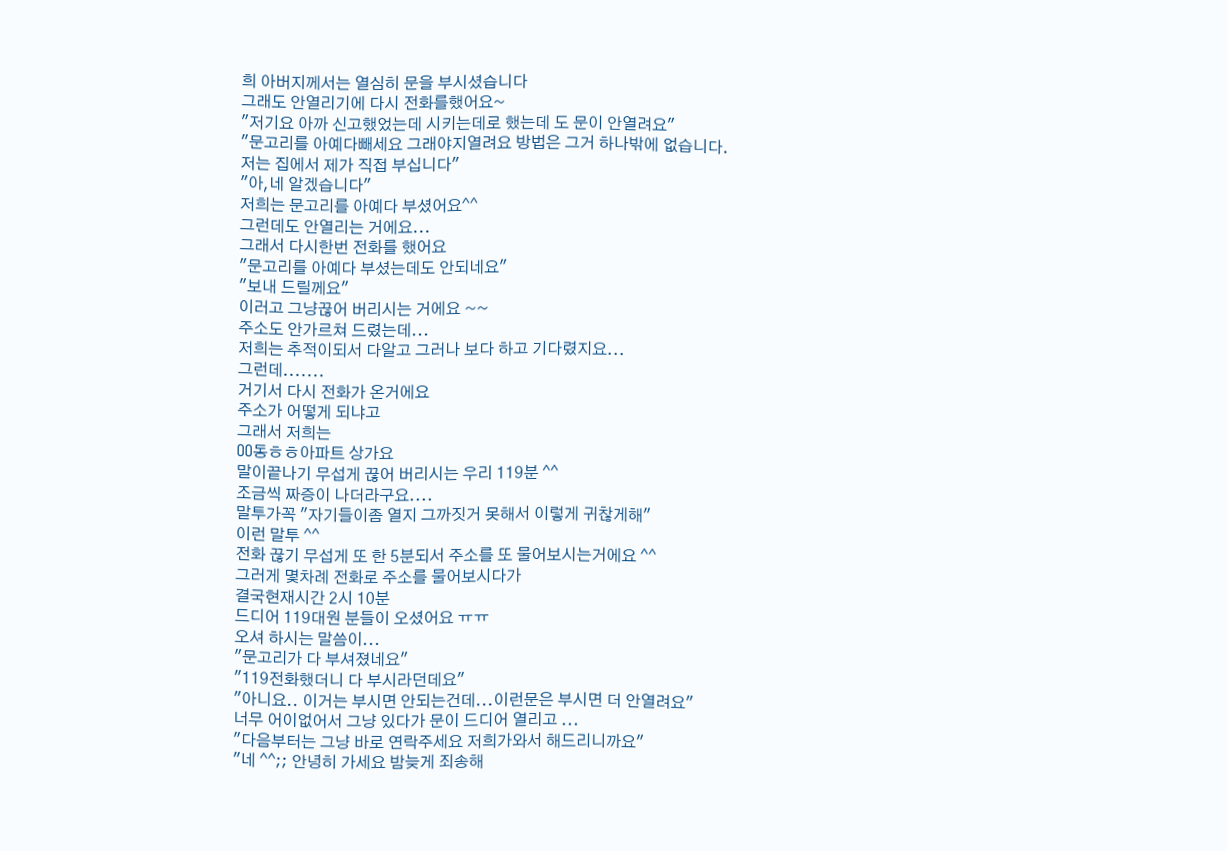희 아버지께서는 열심히 문을 부시셨습니다
그래도 안열리기에 다시 전화를했어요~
"저기요 아까 신고했었는데 시키는데로 했는데 도 문이 안열려요"
"문고리를 아예다빼세요 그래야지열려요 방법은 그거 하나밖에 없습니다.
저는 집에서 제가 직접 부십니다"
"아,네 알겠습니다"
저희는 문고리를 아예다 부셨어요^^
그런데도 안열리는 거에요...
그래서 다시한번 전화를 했어요
"문고리를 아예다 부셨는데도 안되네요"
"보내 드릴께요"
이러고 그냥끊어 버리시는 거에요 ~~
주소도 안가르쳐 드렸는데...
저희는 추적이되서 다알고 그러나 보다 하고 기다렸지요...
그런데.......
거기서 다시 전화가 온거에요
주소가 어떻게 되냐고
그래서 저희는
OO동ㅎㅎ아파트 상가요
말이끝나기 무섭게 끊어 버리시는 우리 119분 ^^
조금씩 짜증이 나더라구요....
말투가꼭 "자기들이좀 열지 그까짓거 못해서 이렇게 귀찮게해"
이런 말투 ^^
전화 끊기 무섭게 또 한 5분되서 주소를 또 물어보시는거에요 ^^
그러게 몇차례 전화로 주소를 물어보시다가
결국현재시간 2시 10분
드디어 119대원 분들이 오셨어요 ㅠㅠ
오셔 하시는 말씀이...
"문고리가 다 부셔졌네요"
"119전화했더니 다 부시라던데요"
"아니요.. 이거는 부시면 안되는건데...이런문은 부시면 더 안열려요"
너무 어이없어서 그냥 있다가 문이 드디어 열리고 ...
"다음부터는 그냥 바로 연락주세요 저희가와서 해드리니까요"
"네 ^^;; 안녕히 가세요 밤늦게 죄송해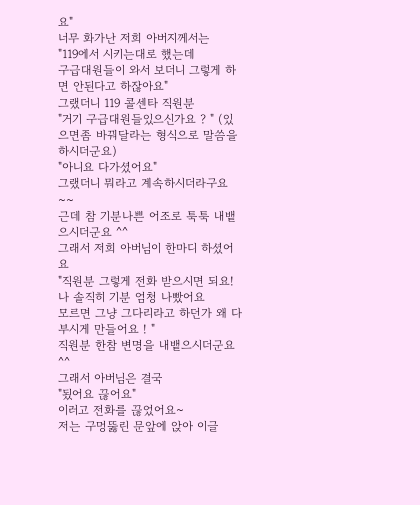요"
너무 화가난 저희 아버지께서는
"119에서 시키는대로 했는데
구급대원들이 와서 보더니 그렇게 하면 안된다고 하잖아요"
그랬더니 119 콜센타 직원분
"거기 구급대원들있으신가요 ? " (있으면좀 바꿔달라는 형식으로 말씀을 하시더군요)
"아니요 다가셨어요"
그랬더니 뭐라고 계속하시더라구요~~
근데 참 기분나쁜 어조로 툭툭 내뱉으시더군요 ^^
그래서 저희 아버님이 한마디 하셨어요
"직원분 그렇게 전화 받으시면 되요! 나 솔직히 기분 엄청 나빴어요
모르면 그냥 그다리라고 하던가 왜 다 부시게 만들어요 ! "
직원분 한참 변명을 내뱉으시더군요^^
그래서 아버님은 결국
"됬어요 끊어요"
이러고 전화를 끊었어요~
저는 구멍뚫린 문앞에 앉아 이글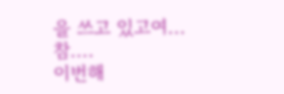을 쓰고 있고여...
참....
이번해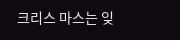크리스 마스는 잊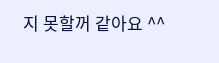지 못할꺼 같아요 ^^